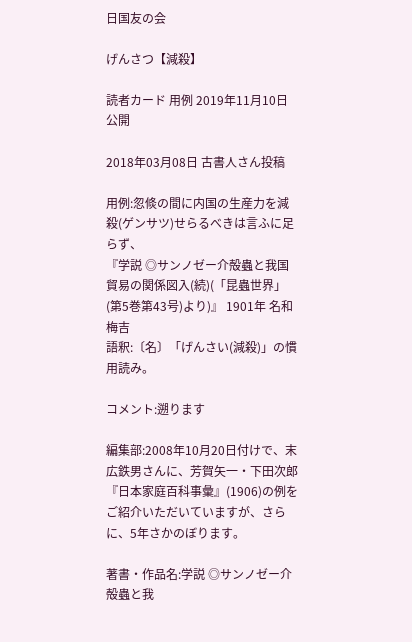日国友の会

げんさつ【減殺】

読者カード 用例 2019年11月10日 公開

2018年03月08日 古書人さん投稿

用例:忽倐の間に内国の生産力を減殺(ゲンサツ)せらるべきは言ふに足らず、
『学説 ◎サンノゼー介殻蟲と我国貿易の関係図入(続)(「昆蟲世界」(第5巻第43号)より)』 1901年 名和梅吉
語釈:〔名〕「げんさい(減殺)」の慣用読み。

コメント:遡ります

編集部:2008年10月20日付けで、末広鉄男さんに、芳賀矢一・下田次郎『日本家庭百科事彙』(1906)の例をご紹介いただいていますが、さらに、5年さかのぼります。

著書・作品名:学説 ◎サンノゼー介殻蟲と我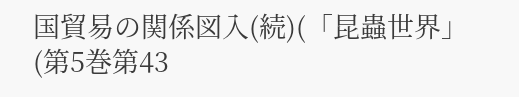国貿易の関係図入(続)(「昆蟲世界」(第5巻第43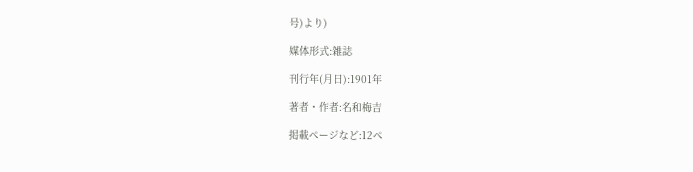号)より)

媒体形式:雑誌

刊行年(月日):1901年

著者・作者:名和梅吉

掲載ページなど:12ペ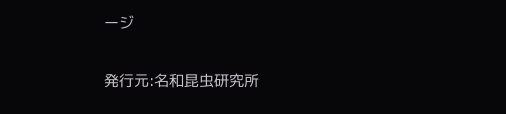ージ

発行元:名和昆虫研究所